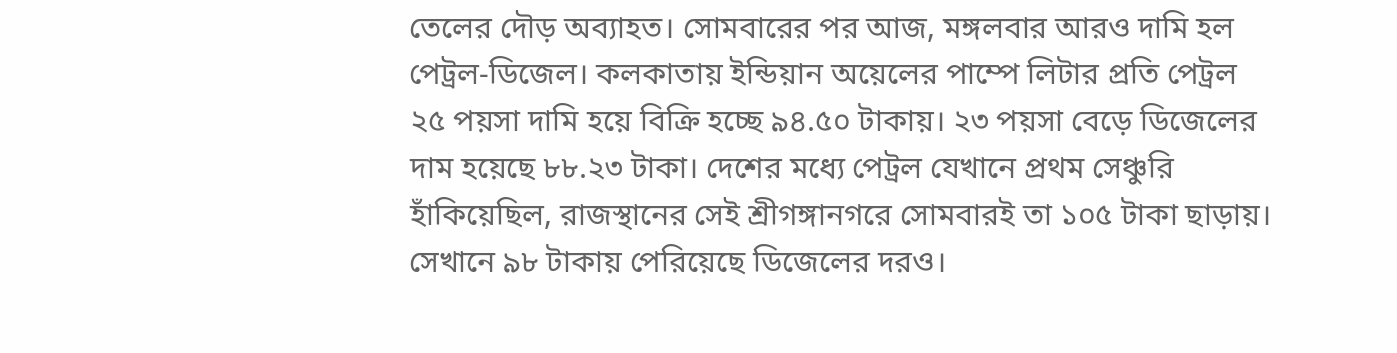তেলের দৌড় অব্যাহত। সোমবারের পর আজ, মঙ্গলবার আরও দামি হল পেট্রল-ডিজেল। কলকাতায় ইন্ডিয়ান অয়েলের পাম্পে লিটার প্রতি পেট্রল ২৫ পয়সা দামি হয়ে বিক্রি হচ্ছে ৯৪.৫০ টাকায়। ২৩ পয়সা বেড়ে ডিজেলের দাম হয়েছে ৮৮.২৩ টাকা। দেশের মধ্যে পেট্রল যেখানে প্রথম সেঞ্চুরি হাঁকিয়েছিল, রাজস্থানের সেই শ্রীগঙ্গানগরে সোমবারই তা ১০৫ টাকা ছাড়ায়। সেখানে ৯৮ টাকায় পেরিয়েছে ডিজেলের দরও।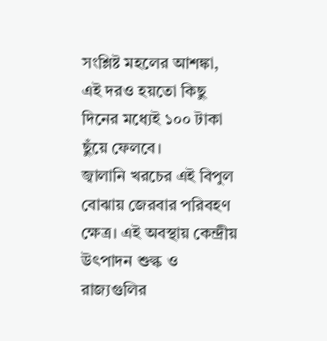সংশ্লিষ্ট মহলের আশঙ্কা, এই দরও হয়তো কিছু দিনের মধ্যেই ১০০ টাকা ছুঁয়ে ফেলবে।
জ্বালানি খরচের এই বিপুল বোঝায় জেরবার পরিবহণ ক্ষেত্র। এই অবস্থায় কেন্দ্রীয় উৎপাদন শুল্ক ও রাজ্যগুলির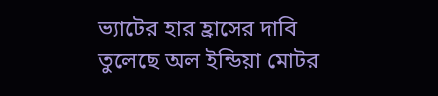ভ্যাটের হার হ্রাসের দাবি তুলেছে অল ইন্ডিয়া মোটর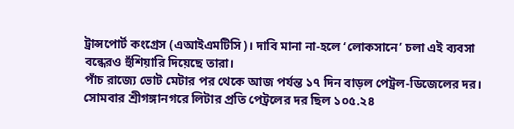ট্রান্সপোর্ট কংগ্রেস (এআইএমটিসি)। দাবি মানা না-হলে ‘লোকসানে’ চলা এই ব্যবসা বন্ধেরও হুঁশিয়ারি দিয়েছে তারা।
পাঁচ রাজ্যে ভোট মেটার পর থেকে আজ পর্যন্ত ১৭ দিন বাড়ল পেট্রল-ডিজেলের দর। সোমবার শ্রীগঙ্গানগরে লিটার প্রতি পেট্রলের দর ছিল ১০৫.২৪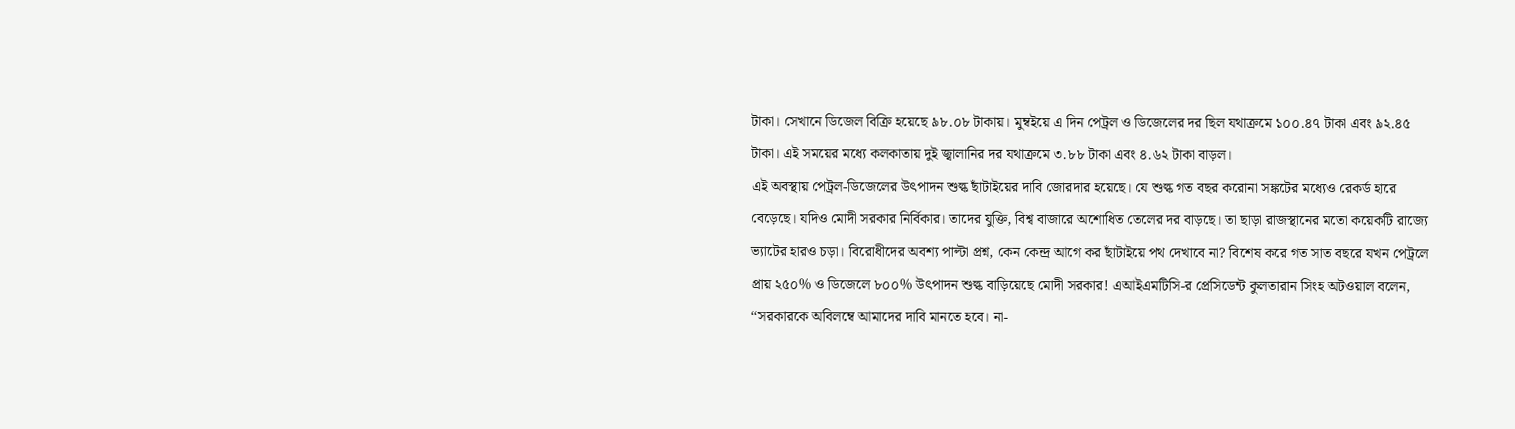টাকা। সেখানে ডিজেল বিক্রি হয়েছে ৯৮.০৮ টাকায়। মুম্বইয়ে এ দিন পেট্রল ও ডিজেলের দর ছিল যথাক্রমে ১০০.৪৭ টাকা এবং ৯২.৪৫ টাকা। এই সময়ের মধ্যে কলকাতায় দুই জ্বালানির দর যথাক্রমে ৩.৮৮ টাকা এবং ৪.৬২ টাকা বাড়ল।
এই অবস্থায় পেট্রল-ডিজেলের উৎপাদন শুল্ক ছাঁটাইয়ের দাবি জোরদার হয়েছে। যে শুল্ক গত বছর করোনা সঙ্কটের মধ্যেও রেকর্ড হারে বেড়েছে। যদিও মোদী সরকার নির্বিকার। তাদের যুক্তি, বিশ্ব বাজারে অশোধিত তেলের দর বাড়ছে। তা ছাড়া রাজস্থানের মতো কয়েকটি রাজ্যে ভ্যাটের হারও চড়া। বিরোধীদের অবশ্য পাল্টা প্রশ্ন, কেন কেন্দ্র আগে কর ছাঁটাইয়ে পথ দেখাবে না? বিশেষ করে গত সাত বছরে যখন পেট্রলে প্রায় ২৫০% ও ডিজেলে ৮০০% উৎপাদন শুল্ক বাড়িয়েছে মোদী সরকার! এআইএমটিসি-র প্রেসিডেন্ট কুলতারান সিংহ অটওয়াল বলেন, ‘‘সরকারকে অবিলম্বে আমাদের দাবি মানতে হবে। না-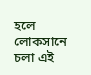হলে লোকসানে চলা এই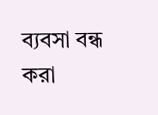ব্যবসা বন্ধ করা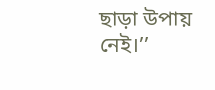ছাড়া উপায় নেই।’’